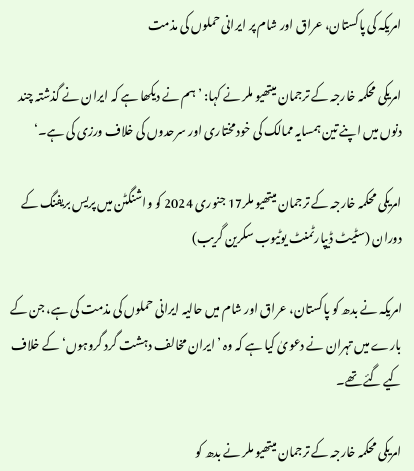امریکہ کی پاکستان، عراق اور شام پر ایرانی حملوں کی مذمت

امریکی محکمہ خارجہ کے ترجمان میتھیو ملر نے کہا: ’ہم نے دیکھا ہے کہ ایران نے گذشتہ چند دنوں میں اپنے تین ہمسایہ ممالک کی خود مختاری اور سرحدوں کی خلاف ورزی کی ہے۔‘

امریکی محکمہ خارجہ کے ترجمان میتھیو ملر17 جنوری 2024 کو واشنگٹن میں پریس بریفنگ کے دوران (سٹیٹ ڈیپارٹمنٹ یوٹیوب سکرین گریب)

امریکہ نے بدھ کو پاکستان، عراق اور شام میں حالیہ ایرانی حملوں کی مذمت کی ہے، جن کے بارے میں تہران نے دعویٰ کیا ہے کہ وہ ’ایران مخالف دہشت گرد گروہوں‘ کے خلاف کیے گئے تھے۔

امریکی محکمہ خارجہ کے ترجمان میتھیو ملر نے بدھ کو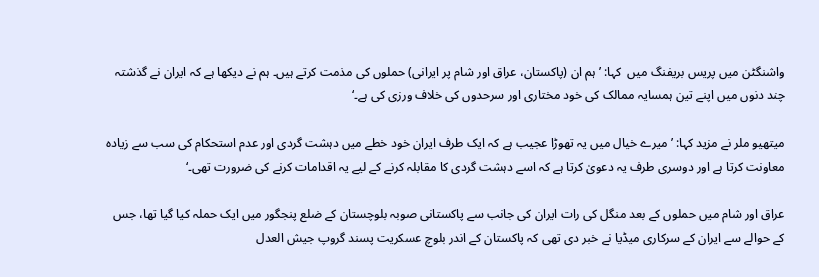واشنگٹن میں پریس بریفنگ میں  کہا: ’ہم ان (پاکستان، عراق اور شام پر ایرانی) حملوں کی مذمت کرتے ہیں۔ ہم نے دیکھا ہے کہ ایران نے گذشتہ چند دنوں میں اپنے تین ہمسایہ ممالک کی خود مختاری اور سرحدوں کی خلاف ورزی کی ہے۔‘

میتھیو ملر نے مزید کہا: ’میرے خیال میں یہ تھوڑا عجیب ہے کہ ایک طرف ایران خود خطے میں دہشت گردی اور عدم استحکام کی سب سے زیادہ معاونت کرتا ہے اور دوسری طرف یہ دعویٰ کرتا ہے کہ اسے دہشت گردی کا مقابلہ کرنے کے لیے یہ اقدامات کرنے کی ضرورت تھی۔‘

عراق اور شام میں حملوں کے بعد منگل کی رات ایران کی جانب سے پاکستانی صوبہ بلوچستان کے ضلع پنجگور میں ایک حملہ کیا گیا تھا، جس کے حوالے سے ایران کے سرکاری میڈیا نے خبر دی تھی کہ پاکستان کے اندر بلوچ عسکریت پسند گروپ جیش العدل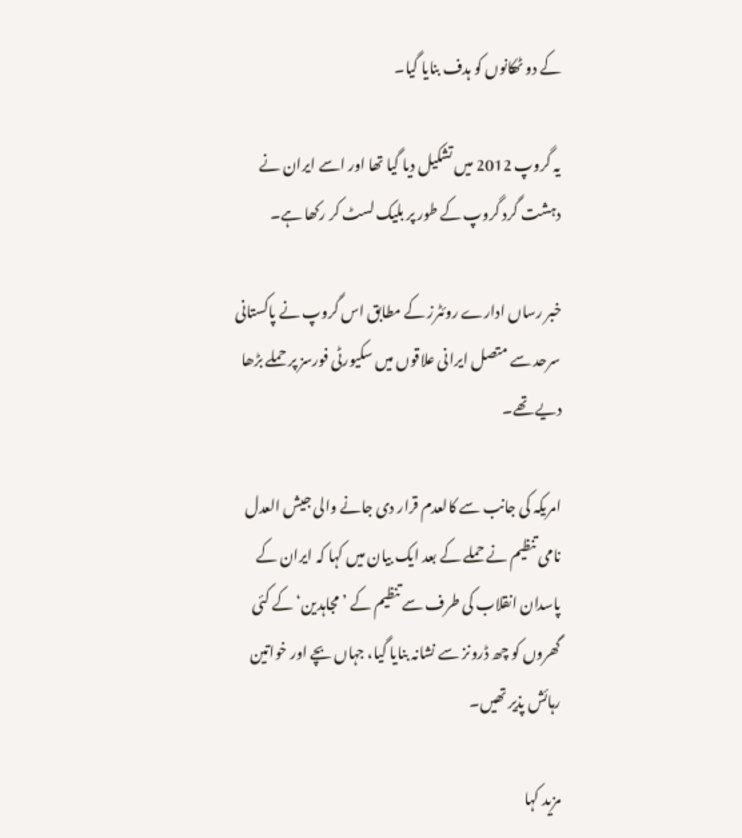کے دو ٹھکانوں کو ہدف بنایا گیا۔

یہ گروپ 2012 میں تشکیل دیا گیا تھا اور اسے ایران نے دہشت گرد گروپ کے طور پر بلیک لسٹ کر رکھا ہے۔

خبر رساں ادارے روئٹرز کے مطابق اس گروپ نے پاکستانی سرحد سے متصل ایرانی علاقوں میں سکیورٹی فورسز پر حملے بڑھا دیے تھے۔

امریکہ کی جانب سے کالعدم قرار دی جانے والی جیش العدل نامی تنظیم نے حملے کے بعد ایک بیان میں کہا کہ ایران کے پاسدان انقلاب کی طرف سے تنظیم کے ’مجاہدین‘ کے کئی گھروں کو چھ ڈرونز سے نشانہ بنایا گیا، جہاں بچے اور خواتین رہائش پذیر تھیں۔

مزید کہا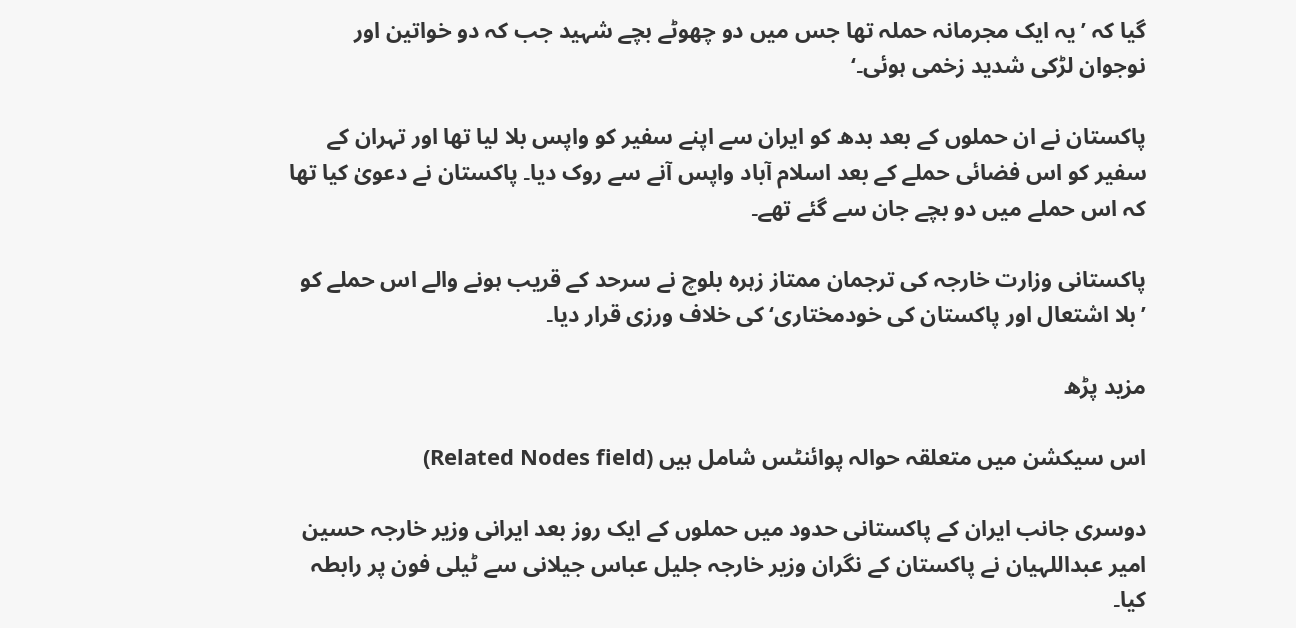گیا کہ ’یہ ایک مجرمانہ حملہ تھا جس میں دو چھوٹے بچے شہید جب کہ دو خواتین اور نوجوان لڑکی شدید زخمی ہوئی۔‘

پاکستان نے ان حملوں کے بعد بدھ کو ایران سے اپنے سفیر کو واپس بلا لیا تھا اور تہران کے سفیر کو اس فضائی حملے کے بعد اسلام آباد واپس آنے سے روک دیا۔ پاکستان نے دعویٰ کیا تھا کہ اس حملے میں دو بچے جان سے گئے تھے۔

پاکستانی وزارت خارجہ کی ترجمان ممتاز زہرہ بلوچ نے سرحد کے قریب ہونے والے اس حملے کو ’بلا اشتعال اور پاکستان کی خودمختاری‘ کی خلاف ورزی قرار دیا۔

مزید پڑھ

اس سیکشن میں متعلقہ حوالہ پوائنٹس شامل ہیں (Related Nodes field)

دوسری جانب ایران کے پاکستانی حدود میں حملوں کے ایک روز بعد ایرانی وزیر خارجہ حسین امیر عبداللہیان نے پاکستان کے نگران وزیر خارجہ جلیل عباس جیلانی سے ٹیلی فون پر رابطہ کیا۔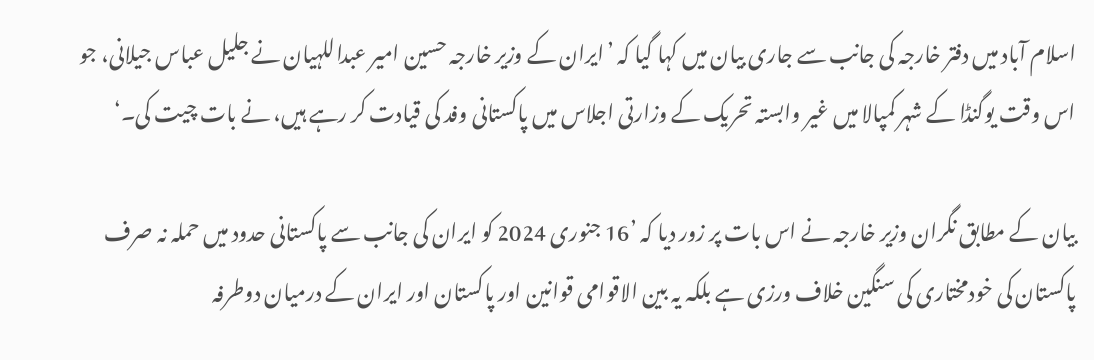اسلام آباد میں دفتر خارجہ کی جانب سے جاری بیان میں کہا گیا کہ ’ایران کے وزیر خارجہ حسین امیر عبداللہیان نے جلیل عباس جیلانی، جو اس وقت یوگنڈا کے شہر کمپالا میں غیر وابستہ تحریک کے وزارتی اجلاس میں پاکستانی وفد کی قیادت کر رہے ہیں، نے بات چیت کی۔‘

بیان کے مطابق نگران وزیر خارجہ نے اس بات پر زور دیا کہ ’16 جنوری 2024 کو ایران کی جانب سے پاکستانی حدود میں حملہ نہ صرف پاکستان کی خودمختاری کی سنگین خلاف ورزی ہے بلکہ یہ بین الاقوامی قوانین اور پاکستان اور ایران کے درمیان دوطرفہ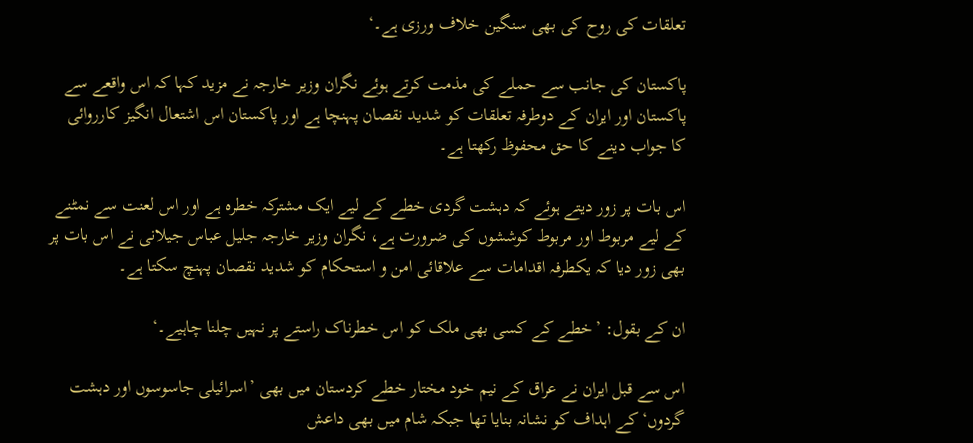تعلقات کی روح کی بھی سنگین خلاف ورزی ہے۔‘

پاکستان کی جانب سے حملے کی مذمت کرتے ہوئے نگران وزیر خارجہ نے مزید کہا کہ اس واقعے سے پاکستان اور ایران کے دوطرفہ تعلقات کو شدید نقصان پہنچا ہے اور پاکستان اس اشتعال انگیز کارروائی کا جواب دینے کا حق محفوظ رکھتا ہے۔

اس بات پر زور دیتے ہوئے کہ دہشت گردی خطے کے لیے ایک مشترکہ خطرہ ہے اور اس لعنت سے نمٹنے کے لیے مربوط اور مربوط کوششوں کی ضرورت ہے، نگران وزیر خارجہ جلیل عباس جیلانی نے اس بات پر بھی زور دیا کہ یکطرفہ اقدامات سے علاقائی امن و استحکام کو شدید نقصان پہنچ سکتا ہے۔

ان کے بقول: ’خطے کے کسی بھی ملک کو اس خطرناک راستے پر نہیں چلنا چاہیے۔‘

اس سے قبل ایران نے عراق کے نیم خود مختار خطے کردستان میں بھی ’اسرائیلی جاسوسوں اور دہشت گردوں‘ کے اہداف کو نشانہ بنایا تھا جبکہ شام میں بھی داعش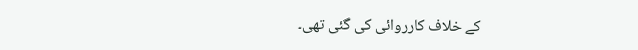کے خلاف کارروائی کی گئی تھی۔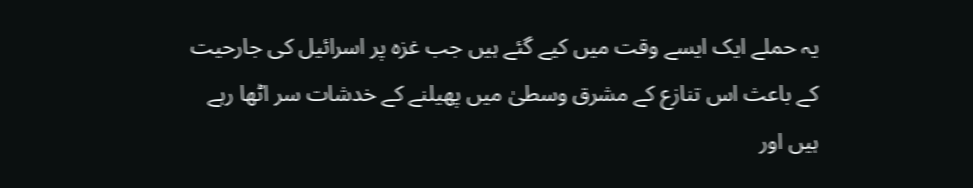یہ حملے ایک ایسے وقت میں کیے گئے ہیں جب غزہ پر اسرائیل کی جارحیت کے باعث اس تنازع کے مشرق وسطیٰ میں پھیلنے کے خدشات سر اٹھا رہے ہیں اور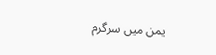یمن میں سرگرم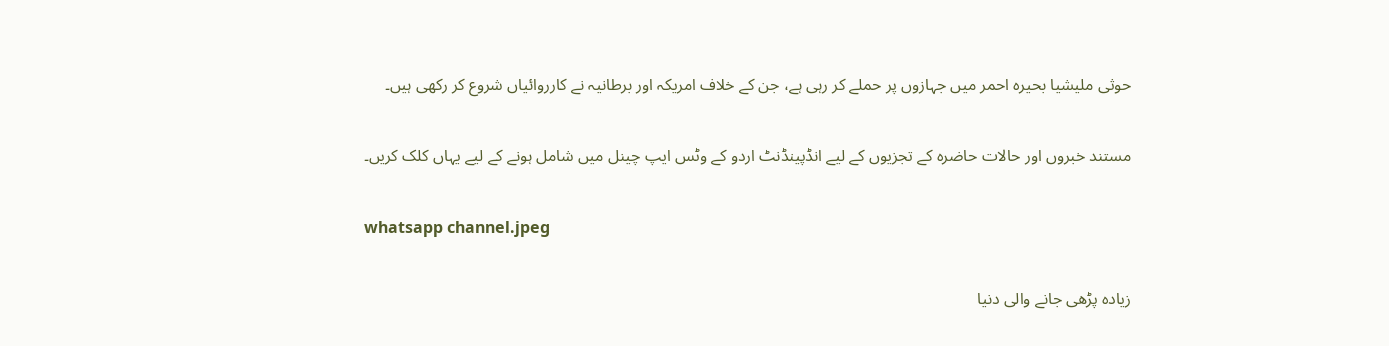حوثی ملیشیا بحیرہ احمر میں جہازوں پر حملے کر رہی ہے، جن کے خلاف امریکہ اور برطانیہ نے کارروائیاں شروع کر رکھی ہیں۔

مستند خبروں اور حالات حاضرہ کے تجزیوں کے لیے انڈپینڈنٹ اردو کے وٹس ایپ چینل میں شامل ہونے کے لیے یہاں کلک کریں۔

whatsapp channel.jpeg

زیادہ پڑھی جانے والی دنیا